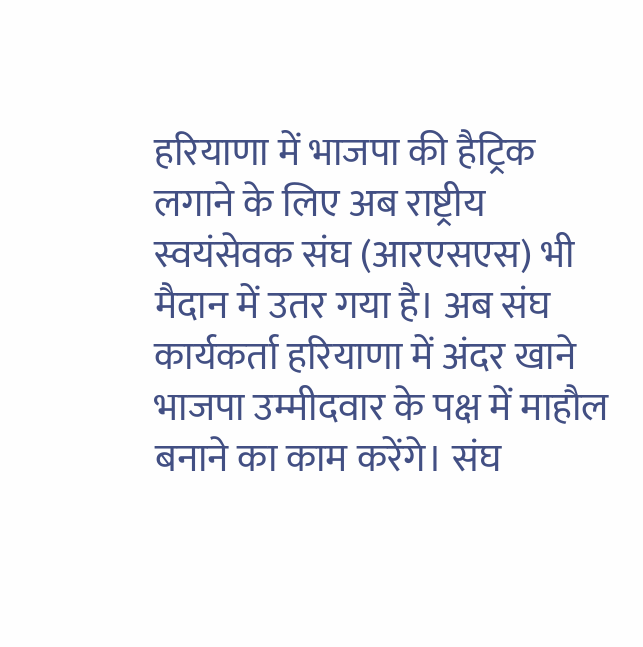हरियाणा में भाजपा की हैट्रिक लगाने के लिए अब राष्ट्रीय स्वयंसेवक संघ (आरएसएस) भी मैदान में उतर गया है। अब संघ कार्यकर्ता हरियाणा में अंदर खाने भाजपा उम्मीदवार के पक्ष में माहौल बनाने का काम करेंगे। संघ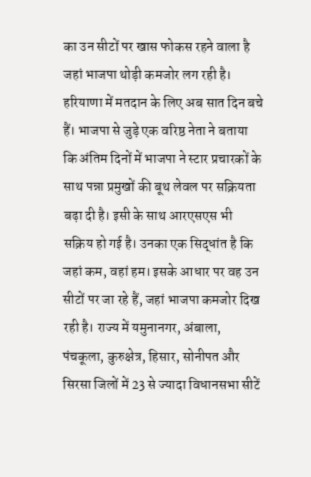का उन सीटों पर खास फोकस रहने वाला है जहां भाजपा थोड़ी कमजोर लग रही है।
हरियाणा में मतदान के लिए अब सात दिन बचे हैं। भाजपा से जुड़े एक वरिष्ठ नेता ने बताया कि अंतिम दिनों में भाजपा ने स्टार प्रचारकों के साथ पन्ना प्रमुखों की बूथ लेवल पर सक्रियता बढ़ा दी है। इसी के साथ आरएसएस भी सक्रिय हो गई है। उनका एक सिद्धांत है कि जहां कम, वहां हम। इसके आधार पर वह उन सीटों पर जा रहे हैं, जहां भाजपा कमजोर दिख रही है। राज्य में यमुनानगर, अंबाला, पंचकूला, कुरुक्षेत्र, हिसार, सोनीपत और सिरसा जिलों में 23 से ज्यादा विधानसभा सीटें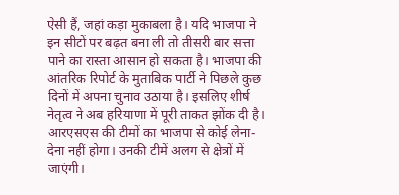ऐसी हैं, जहां कड़ा मुकाबला है। यदि भाजपा ने इन सीटों पर बढ़त बना ली तो तीसरी बार सत्ता पाने का रास्ता आसान हो सकता है। भाजपा की आंतरिक रिपोर्ट के मुताबिक पार्टी ने पिछले कुछ दिनों में अपना चुनाव उठाया है। इसलिए शीर्ष नेतृत्व ने अब हरियाणा में पूरी ताकत झोंक दी है। आरएसएस की टीमों का भाजपा से कोई लेना-देना नहीं होगा। उनकी टीमें अलग से क्षेत्रों में जाएंगी।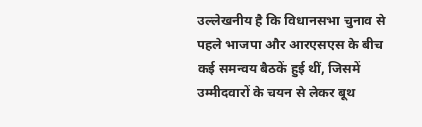उल्लेखनीय है कि विधानसभा चुनाव से पहले भाजपा और आरएसएस के बीच कई समन्वय बैठकें हुई थीं, जिसमें उम्मीदवारों के चयन से लेकर बूथ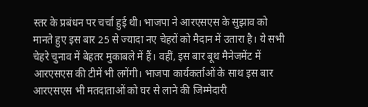स्तर के प्रबंधन पर चर्चा हुई थी। भाजपा ने आरएसएस के सुझाव को मानते हुए इस बार 25 से ज्यादा नए चेहरों को मैदान में उतारा है। ये सभी चेहरे चुनाव में बेहतर मुकाबले में हैं। वहीं, इस बार बूथ मैनेजमेंट में आरएसएस की टीमें भी लगेंगी। भाजपा कार्यकर्ताओं के साथ इस बार आरएसएस भी मतदाताओं को घर से लाने की जिम्मेदारी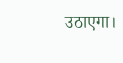उठाएगा।